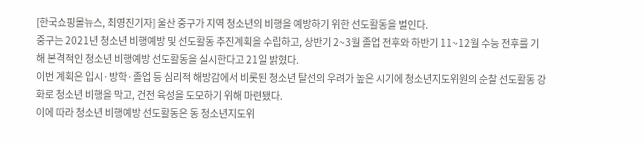[한국쇼핑몰뉴스, 최영진기자] 울산 중구가 지역 청소년의 비행을 예방하기 위한 선도활동을 벌인다.
중구는 2021년 청소년 비행예방 및 선도활동 추진계획을 수립하고, 상반기 2~3월 졸업 전후와 하반기 11~12월 수능 전후를 기해 본격적인 청소년 비행예방 선도활동을 실시한다고 21일 밝혔다.
이번 계획은 입시·방학·졸업 등 심리적 해방감에서 비롯된 청소년 탈선의 우려가 높은 시기에 청소년지도위원의 순찰 선도활동 강화로 청소년 비행을 막고, 건전 육성을 도모하기 위해 마련됐다.
이에 따라 청소년 비행예방 선도활동은 동 청소년지도위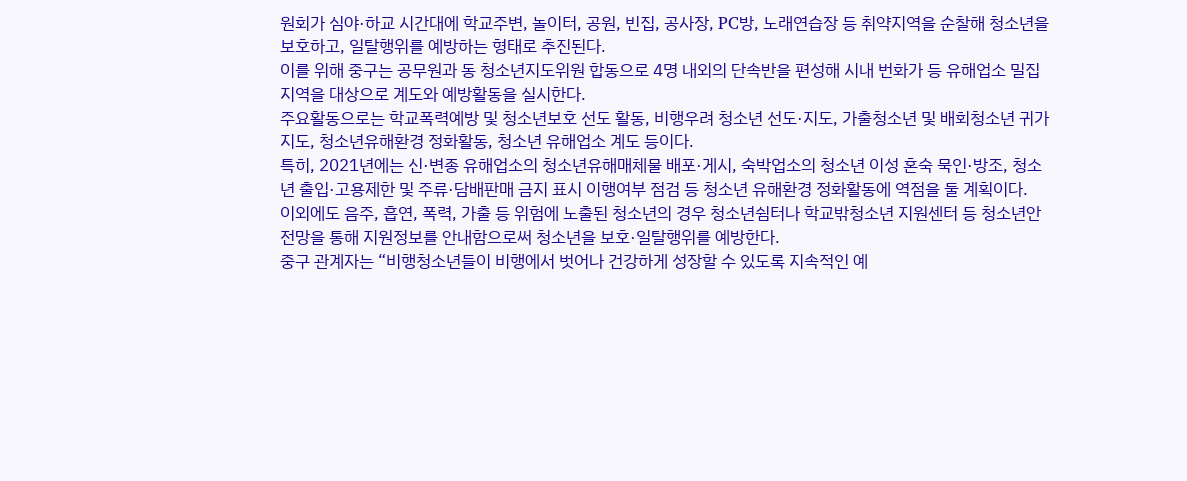원회가 심야·하교 시간대에 학교주변, 놀이터, 공원, 빈집, 공사장, PC방, 노래연습장 등 취약지역을 순찰해 청소년을 보호하고, 일탈행위를 예방하는 형태로 추진된다.
이를 위해 중구는 공무원과 동 청소년지도위원 합동으로 4명 내외의 단속반을 편성해 시내 번화가 등 유해업소 밀집 지역을 대상으로 계도와 예방활동을 실시한다.
주요활동으로는 학교폭력예방 및 청소년보호 선도 활동, 비행우려 청소년 선도·지도, 가출청소년 및 배회청소년 귀가지도, 청소년유해환경 정화활동, 청소년 유해업소 계도 등이다.
특히, 2021년에는 신·변종 유해업소의 청소년유해매체물 배포·게시, 숙박업소의 청소년 이성 혼숙 묵인·방조, 청소년 출입·고용제한 및 주류·담배판매 금지 표시 이행여부 점검 등 청소년 유해환경 정화활동에 역점을 둘 계획이다.
이외에도 음주, 흡연, 폭력, 가출 등 위험에 노출된 청소년의 경우 청소년쉼터나 학교밖청소년 지원센터 등 청소년안전망을 통해 지원정보를 안내함으로써 청소년을 보호·일탈행위를 예방한다.
중구 관계자는 “비행청소년들이 비행에서 벗어나 건강하게 성장할 수 있도록 지속적인 예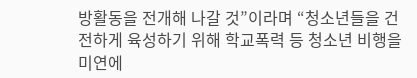방활동을 전개해 나갈 것”이라며 “청소년들을 건전하게 육성하기 위해 학교폭력 등 청소년 비행을 미연에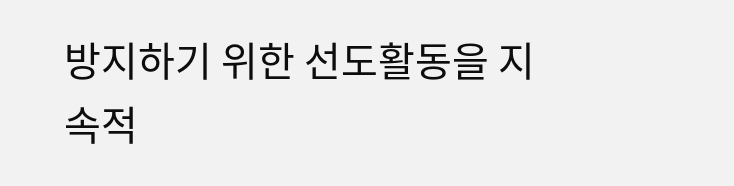방지하기 위한 선도활동을 지속적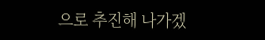으로 추진해 나가겠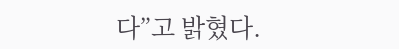다”고 밝혔다.